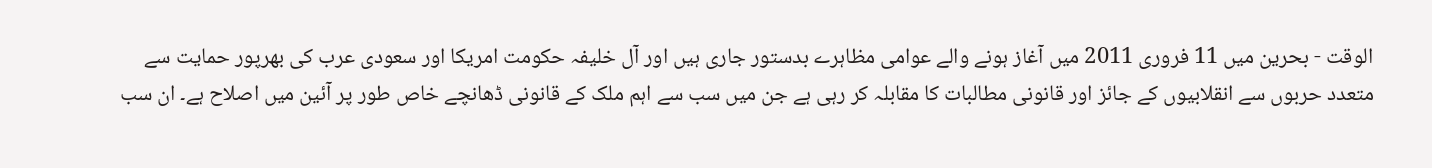الوقت - بحرین میں 11 فروری 2011 میں آغاز ہونے والے عوامی مظاہرے بدستور جاری ہیں اور آل خلیفہ حکومت امریکا اور سعودی عرب کی بھرپور حمایت سے متعدد حربوں سے انقلابیوں کے جائز اور قانونی مطالبات کا مقابلہ کر رہی ہے جن میں سب سے اہم ملک کے قانونی ڈھانچے خاص طور پر آئین میں اصلاح ہے۔ ان سب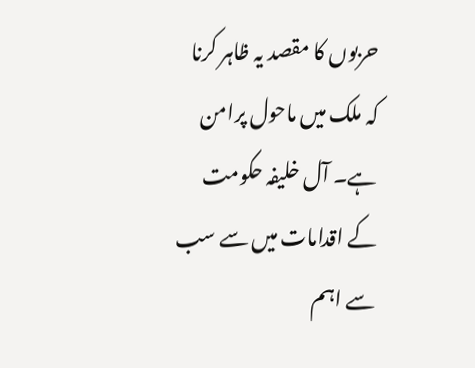حربوں کا مقصد یہ ظاہر کرنا کہ ملک میں ماحول پرامن ہے۔ آل خلیفہ حکومت کے اقدامات میں سے سب سے اہم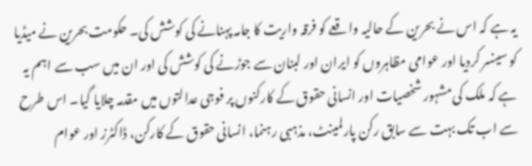یہ ہے کہ اس نے بحرین کے حالیہ واقعے کو فرقہ واریت کا جامہ پہنانے کی کوشش کی۔ حکومت بحرین نے میڈیا کو سینسر کردیا اور عوامی مظاہروں کو ایران اور لبنان سے جوڑنے کی کوشش کی اور ان میں سب سے اہم یہ ہے کہ ملک کی مشہور شخصیات اور انسانی حقوق کے کارکنوں پر فوجی عدالتوں میں مقدمہ چلایا گیا۔ اس طرح سے اب تک بہت سے سابق رکن پارلمینٹ، مذہبی رہنما، انسانی حقوق کے کارکن، ڈاکٹرز اور عوام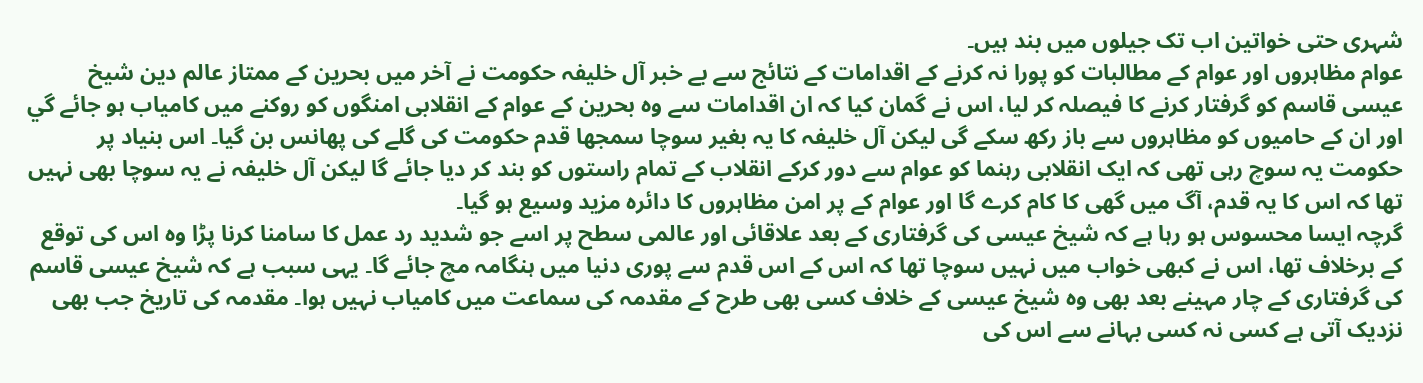شہری حتی خواتین اب تک جیلوں میں بند ہیں۔
عوام مظاہروں اور عوام کے مطالبات کو پورا نہ کرنے کے اقدامات کے نتائج سے بے خبر آل خلیفہ حکومت نے آخر میں بحرین کے ممتاز عالم دین شیخ عیسی قاسم کو گرفتار کرنے کا فیصلہ کر لیا، اس نے گمان کیا کہ ان اقدامات سے وہ بحرین کے عوام کے انقلابی امنگوں کو روکنے میں کامیاب ہو جائے گي اور ان کے حامیوں کو مظاہروں سے باز رکھ سکے گی لیکن آل خلیفہ کا یہ بغیر سوچا سمجھا قدم حکومت کی گلے کی پھانس بن گیا۔ اس بنیاد پر حکومت یہ سوچ رہی تھی کہ ایک انقلابی رہنما کو عوام سے دور کرکے انقلاب کے تمام راستوں کو بند کر دیا جائے گا لیکن آل خلیفہ نے یہ سوچا بھی نہیں تھا کہ اس کا یہ قدم، آگ میں گھی کا کام کرے گا اور عوام کے پر امن مظاہروں کا دائرہ مزید وسیع ہو گیا۔
گرچہ ایسا محسوس ہو رہا ہے کہ شیخ عیسی کی گرفتاری کے بعد علاقائی اور عالمی سطح پر اسے جو شدید رد عمل کا سامنا کرنا پڑا وہ اس کی توقع کے برخلاف تھا، اس نے کبھی خواب میں نہیں سوچا تھا کہ اس کے اس قدم سے پوری دنیا میں ہنگامہ مچ جائے گا۔ یہی سبب ہے کہ شیخ عیسی قاسم کی گرفتاری کے چار مہینے بعد بھی وہ شیخ عیسی کے خلاف کسی بھی طرح کے مقدمہ کی سماعت میں کامیاب نہیں ہوا۔ مقدمہ کی تاریخ جب بھی نزدیک آتی ہے کسی نہ کسی بہانے سے اس کی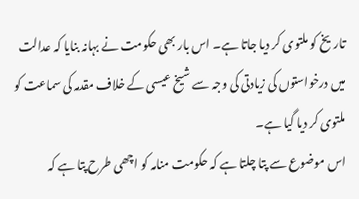تاریخ کو ملتوی کر دیا جاتا ہے۔ اس بار بھی حکومت نے بہانہ بنایا کہ عدالت میں درخواستوں کی زیادتی کی وجہ سے شیخ عیسی کے خلاف مقدمہ کی سماعت کو ملتوی کر دیا گیا ہے۔
اس موضوع سے پتا چلتا ہے کہ حکومت منامہ کو اچھی طرح پتا ہے کہ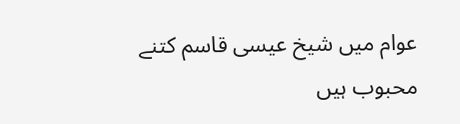عوام میں شیخ عیسی قاسم کتنے محبوب ہیں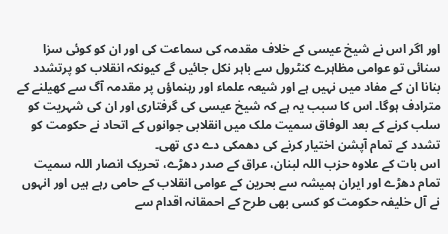اور اگر اس نے شیخ عیسی کے خلاف مقدمہ کی سماعت کی اور ان کو کوئی سزا سنائی تو عوامی مظاہرے کنٹرول سے باہر نکل جائیں گے کیونکہ انقلاب کو پرتشدد بنانا ان کے مفاد میں نہیں ہے اور شیعہ علماء اور رہنماؤں پر مقدمہ آگ سے کھیلنے کے مترادف ہوگا۔ اس کا سبب یہ ہے کہ شیخ عیسی کی گرفتاری اور ان کی شہریت کو سلب کرنے کے بعد الوفاق سمیت ملک میں انقلابی جوانوں کے اتحاد نے حکومت کو تشدد کے تمام آپشن اختیار کرنے کی دھمکی دے دی تھی۔
اس بات کے علاوہ حزب اللہ لبنان، عراق کے صدر دھڑے، تحریک انصار اللہ سمیت تمام دھڑے اور ایران ہمیشہ سے بحرین کے عوامی انقلاب کے حامی رہے ہیں اور انہوں نے آل خلیفہ حکومت کو کسی بھی طرح کے احمقانہ اقدام سے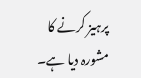پرہیز کرنے کا مشورہ دیا ہے۔